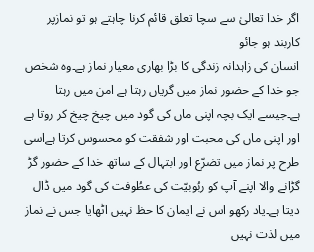اگر خدا تعالیٰ سے سچا تعلق قائم کرنا چاہتے ہو تو نمازپر کاربند ہو جائو
انسان کی زاہدانہ زندگی کا بڑا بھاری معیار نماز ہے۔وہ شخص جو خدا کے حضور نماز میں گریاں رہتا ہے امن میں رہتا ہے۔جیسے ایک بچہ اپنی ماں کی گود میں چیخ چیخ کر روتا ہے اور اپنی ماں کی محبت اور شفقت کو محسوس کرتا ہےاسی طرح پر نماز میں تضرّع اور ابتہال کے ساتھ خدا کے حضور گڑ گڑانے والا اپنے آپ کو ربُوبیّت کی عطُوفت کی گود میں ڈال دیتا ہے۔یاد رکھو اس نے ایمان کا حظ نہیں اٹھایا جس نے نماز میں لذت نہیں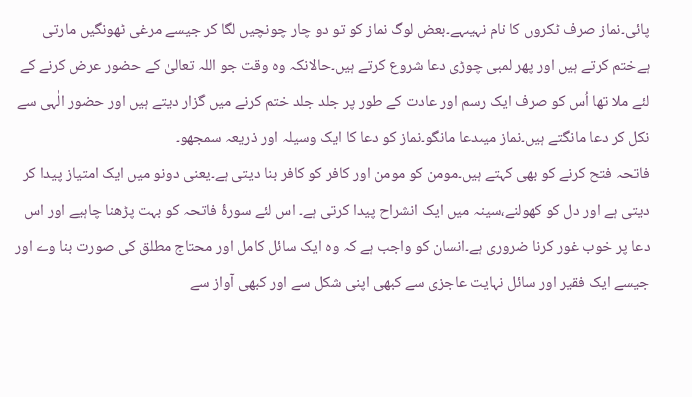پائی۔نماز صرف ٹکروں کا نام نہیںہے۔بعض لوگ نماز کو تو دو چار چونچیں لگا کر جیسے مرغی ٹھونگیں مارتی ہےختم کرتے ہیں اور پھر لمبی چوڑی دعا شروع کرتے ہیں۔حالانکہ وہ وقت جو اللہ تعالیٰ کے حضور عرض کرنے کے لئے ملا تھا اُس کو صرف ایک رسم اور عادت کے طور پر جلد جلد ختم کرنے میں گزار دیتے ہیں اور حضور الٰہی سے نکل کر دعا مانگتے ہیں۔نماز میںدعا مانگو۔نماز کو دعا کا ایک وسیلہ اور ذریعہ سمجھو۔
فاتحہ فتح کرنے کو بھی کہتے ہیں۔مومن کو مومن اور کافر کو کافر بنا دیتی ہے۔یعنی دونو میں ایک امتیاز پیدا کر دیتی ہے اور دل کو کھولنے،سینہ میں ایک انشراح پیدا کرتی ہے۔ اس لئے سورۂ فاتحہ کو بہت پڑھنا چاہیے اور اس دعا پر خوب غور کرنا ضروری ہے۔انسان کو واجب ہے کہ وہ ایک سائل کامل اور محتاج مطلق کی صورت بنا وے اور جیسے ایک فقیر اور سائل نہایت عاجزی سے کبھی اپنی شکل سے اور کبھی آواز سے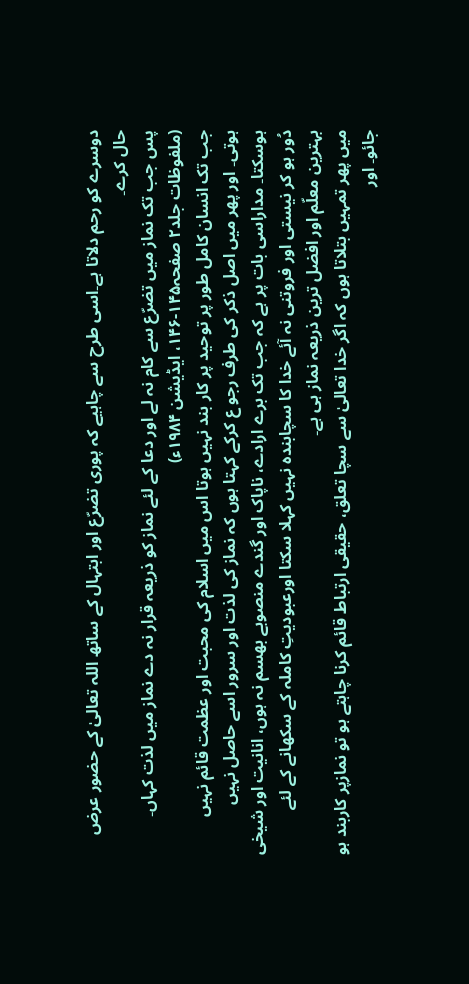دوسرے کو رحم دلاتا ہے۔اسی طرح سے چاہیے کہ پوری تضرّع اور ابتہال کے ساتھ اللہ تعالیٰ کے حضور عرض حال کرے۔
پس جب تک نماز میں تضرّع سے کام نہ لے اور دعا کے لئے نماز کو ذریعہ قرار نہ دے نماز میں لذت کہاں۔
(ملفوظات جلد۲ صفحہ۱۴۵-۱۴۶، ایڈیشن ۱۹۸۴ء)
جب تک انسان کامل طور پر توحید پر کار بند نہیں ہوتا اس میں اسلام کی محبت اور عظمت قائم نہیں ہوتی۔ اور پھر میں اصل ذکر کی طرف رجو ع کرکے کہتا ہوں کہ نماز کی لذت اور سرور اسے حاصل نہیں ہوسکتا۔ مداراسی بات پر ہے کہ جب تک برے ارادے، ناپاک اور گندے منصوبے بھسم نہ ہوں، انانیت اور شیخی دُور ہو کر نیستی اور فروتنی نہ آئے خدا کا سچابندہ نہیں کہلا سکتا اورعبودیتِ کاملہ کے سکھانے کے لئے بہترین معلّم اور افضل ترین ذریعہ نماز ہی ہے۔
میں پھر تمہیں بتلاتا ہوں کہ اگر خدا تعالیٰ سے سچا تعلق، حقیقی ارتباط قائم کرنا چاہتے ہو تو نمازپر کاربند ہو جائو۔ اور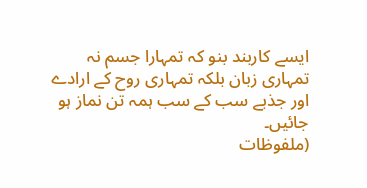ایسے کاربند بنو کہ تمہارا جسم نہ تمہاری زبان بلکہ تمہاری روح کے ارادے اور جذبے سب کے سب ہمہ تن نماز ہو جائیں۔
(ملفوظات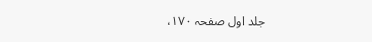جلد اول صفحہ ۱۷۰،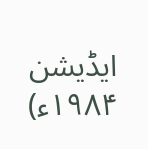ایڈیشن ۱۹۸۴ء)